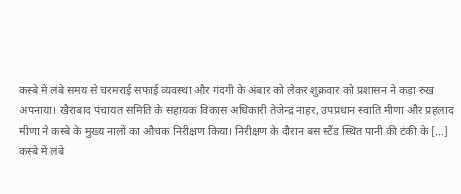कस्बे में लंबे समय से चरमराई सफाई व्यवस्था और गंदगी के अंबार को लेकर शुक्रवार को प्रशासन ने कड़ा रुख अपनाया। खैराबाद पंचायत समिति के सहायक विकास अधिकारी तेजेन्द्र नाहर, उपप्रधान स्वाति मीणा और प्रहलाद मीणा ने कस्बे के मुख्य नालों का औचक निरीक्षण किया। निरीक्षण के दौरान बस स्टैंड स्थित पानी की टंकी के […]
कस्बे में लंबे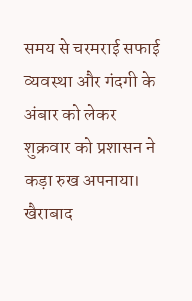समय से चरमराई सफाई व्यवस्था और गंदगी के अंबार को लेकर शुक्रवार को प्रशासन ने कड़ा रुख अपनाया। खैराबाद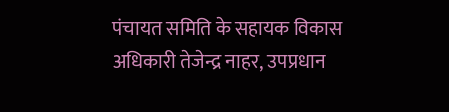पंचायत समिति के सहायक विकास अधिकारी तेजेन्द्र नाहर, उपप्रधान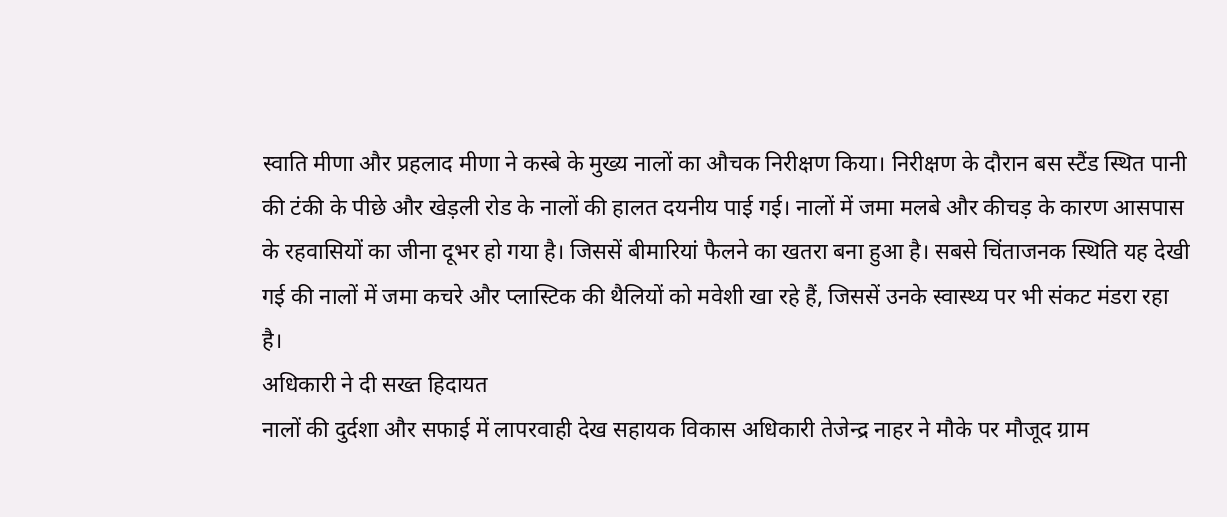स्वाति मीणा और प्रहलाद मीणा ने कस्बे के मुख्य नालों का औचक निरीक्षण किया। निरीक्षण के दौरान बस स्टैंड स्थित पानी की टंकी के पीछे और खेड़ली रोड के नालों की हालत दयनीय पाई गई। नालों में जमा मलबे और कीचड़ के कारण आसपास के रहवासियों का जीना दूभर हो गया है। जिससें बीमारियां फैलने का खतरा बना हुआ है। सबसे चिंताजनक स्थिति यह देखी गई की नालों में जमा कचरे और प्लास्टिक की थैलियों को मवेशी खा रहे हैं, जिससें उनके स्वास्थ्य पर भी संकट मंडरा रहा है।
अधिकारी ने दी सख्त हिदायत
नालों की दुर्दशा और सफाई में लापरवाही देख सहायक विकास अधिकारी तेजेन्द्र नाहर ने मौके पर मौजूद ग्राम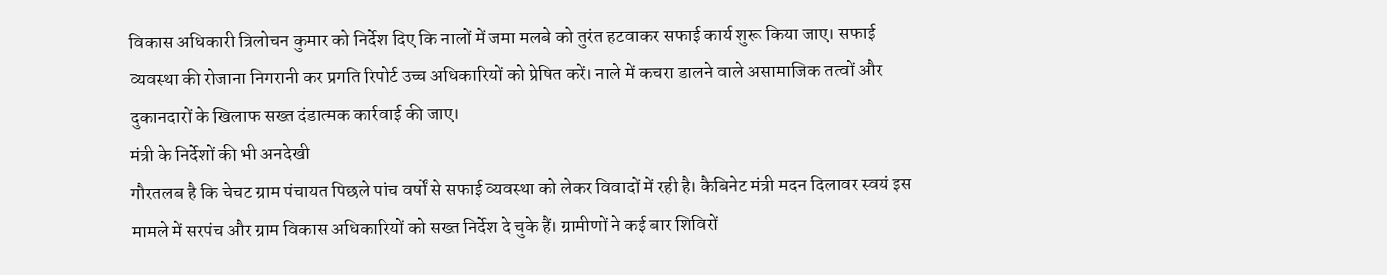विकास अधिकारी त्रिलोचन कुमार को निर्देश दिए कि नालों में जमा मलबे को तुरंत हटवाकर सफाई कार्य शुरू किया जाए। सफाई व्यवस्था की रोजाना निगरानी कर प्रगति रिपोर्ट उच्च अधिकारियों को प्रेषित करें। नाले में कचरा डालने वाले असामाजिक तत्वों और दुकानदारों के खिलाफ सख्त दंडात्मक कार्रवाई की जाए।
मंत्री के निर्देशों की भी अनदेखी
गौरतलब है कि चेचट ग्राम पंचायत पिछले पांच वर्षों से सफाई व्यवस्था को लेकर विवादों में रही है। कैबिनेट मंत्री मदन दिलावर स्वयं इस मामले में सरपंच और ग्राम विकास अधिकारियों को सख्त निर्देश दे चुके हैं। ग्रामीणों ने कई बार शिविरों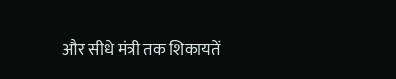और सीधे मंत्री तक शिकायतें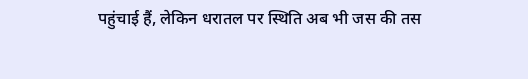पहुंचाई हैं, लेकिन धरातल पर स्थिति अब भी जस की तस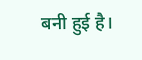बनी हुई है।